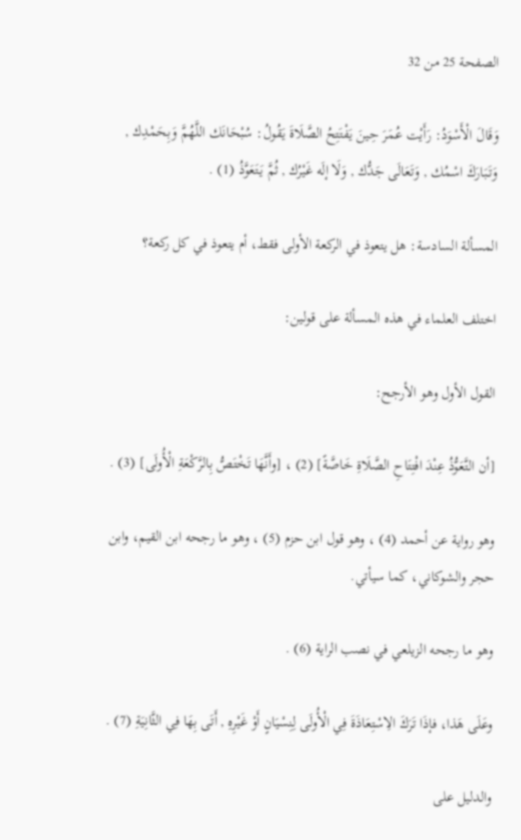الصفحة 25 من 32

وَقَالَ الْأَسْوَدُ: رَأَيْت عُمَرَ حِينَ يَفْتَتِحُ الصَّلَاةَ يَقُولُ: سُبْحَانَك اللَّهُمَّ وَبِحَمْدِك , وَتَبَارَكَ اسْمُك , وَتَعَالَى جَدُّك , وَلَا إلَه غَيْرُك , ثُمَّ يَتَعَوَّذُ (1) .

المسألة السادسة: هل يتعوذ في الركعة الأولى فقط، أم يتعوذ في كل ركعة؟

اختلف العلماء في هذه المسألة على قولين:

القول الأول وهو الأرجح:

[أن التَّعَوُّذُ عِنْدَ افْتِتَاحِ الصَّلَاةِ خَاصَّةً] (2) ، [وأَنَّهَا تَخْتَصُّ بِالرَّكْعَةِ الْأُولَى] (3) .

وهو رواية عن أحمد (4) ، وهو قول ابن حزم (5) ، وهو ما رجحه ابن القيم، وابن حجر والشوكاني، كما سيأتي.

وهو ما رجحه الزيلعي في نصب الراية (6) .

وعَلَى هَذا، فإذَا تَرَكَ الِاسْتِعَاذَةَ فِي الْأُولَى لِنِسْيَانٍ أَوْ غَيْرِهِ , أَتَى بِهَا فِي الثَّانِيَةِ (7) .

والدليل على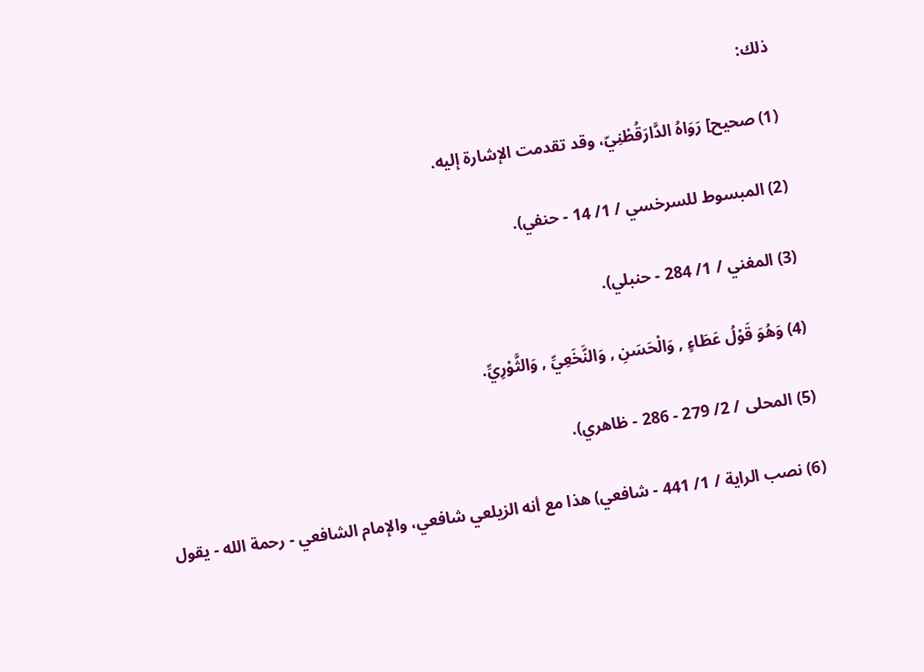ذلك:

(1) صحيح] رَوَاهُ الدَّارَقُطْنِيّ، وقد تقدمت الإشارة إليه.

(2) المبسوط للسرخسي / 1/ 14 - حنفي).

(3) المغني / 1/ 284 - حنبلي).

(4) وَهُوَ قَوْلُ عَطَاءٍ , وَالْحَسَنِ , وَالنَّخَعِيِّ , وَالثَّوْرِيِّ.

(5) المحلى / 2/ 279 - 286 - ظاهري).

(6) نصب الراية / 1/ 441 - شافعي) هذا مع أنه الزيلعي شافعي، والإمام الشافعي - رحمة الله - يقول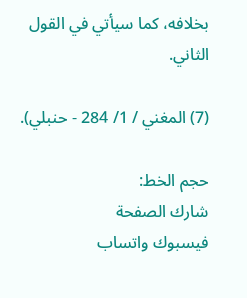بخلافه، كما سيأتي في القول الثاني.

(7) المغني / 1/ 284 - حنبلي).

حجم الخط:
شارك الصفحة
فيسبوك واتساب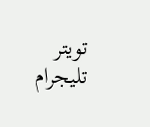تويتر تليجرام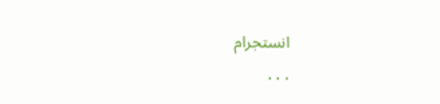انستجرام
. . .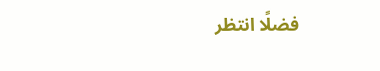فضلًا انتظر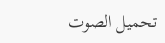تحميل الصوت